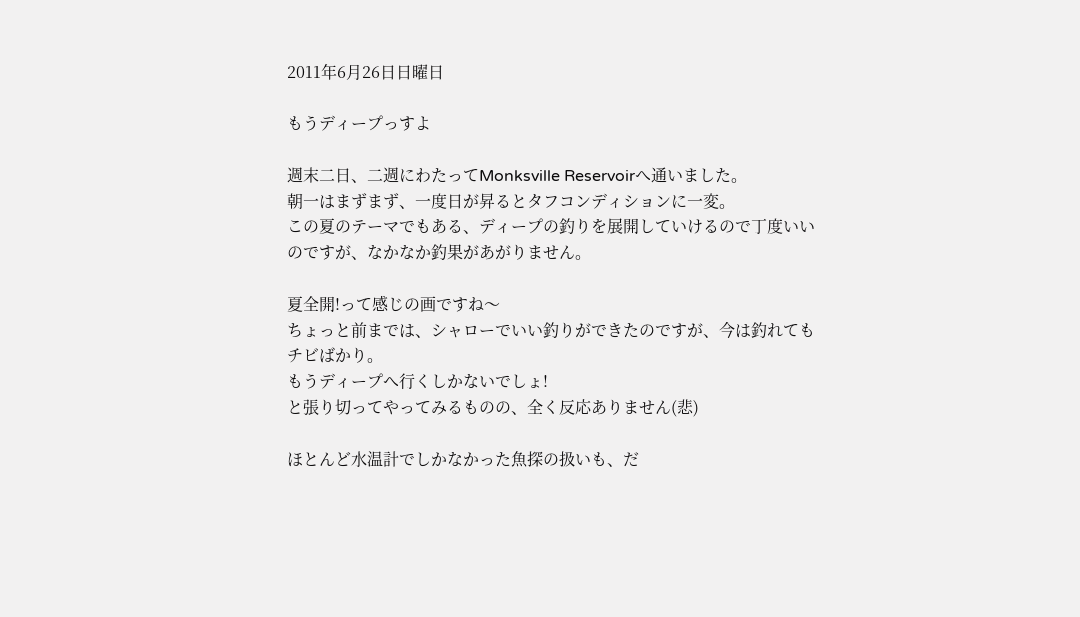2011年6月26日日曜日

もうディープっすよ

週末二日、二週にわたってMonksville Reservoirへ通いました。
朝一はまずまず、一度日が昇るとタフコンディションに一変。
この夏のテーマでもある、ディープの釣りを展開していけるので丁度いいのですが、なかなか釣果があがりません。

夏全開!って感じの画ですね〜
ちょっと前までは、シャローでいい釣りができたのですが、今は釣れてもチビばかり。
もうディープへ行くしかないでしょ!
と張り切ってやってみるものの、全く反応ありません(悲)

ほとんど水温計でしかなかった魚探の扱いも、だ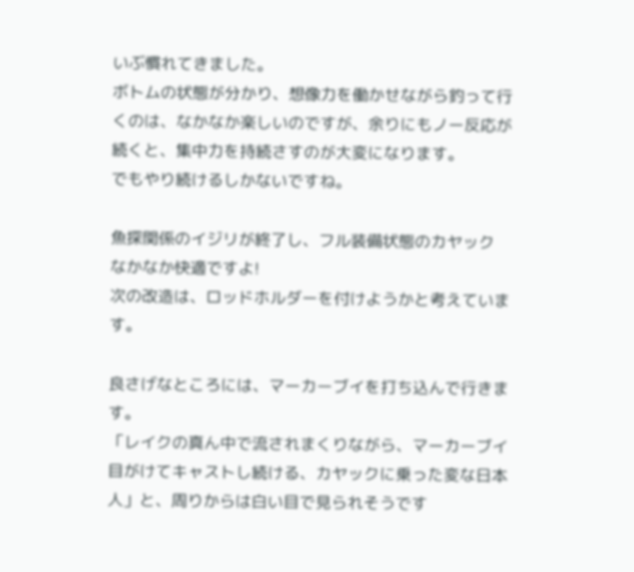いぶ慣れてきました。
ボトムの状態が分かり、想像力を働かせながら釣って行くのは、なかなか楽しいのですが、余りにもノー反応が続くと、集中力を持続さすのが大変になります。
でもやり続けるしかないですね。

魚探関係のイジリが終了し、フル装備状態のカヤック
なかなか快適ですよ!
次の改造は、ロッドホルダーを付けようかと考えています。

良さげなところには、マーカーブイを打ち込んで行きます。
「レイクの真ん中で流されまくりながら、マーカーブイ目がけてキャストし続ける、カヤックに乗った変な日本人」と、周りからは白い目で見られそうです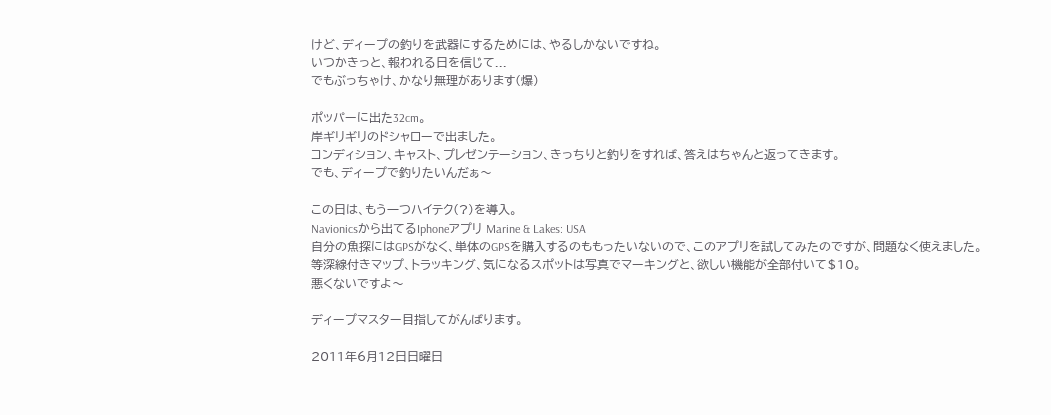けど、ディープの釣りを武器にするためには、やるしかないですね。
いつかきっと、報われる日を信じて...
でもぶっちゃけ、かなり無理があります(爆)

ポッパーに出た32cm。
岸ギリギリのドシャローで出ました。
コンディション、キャスト、プレゼンテーション、きっちりと釣りをすれば、答えはちゃんと返ってきます。
でも、ディープで釣りたいんだぁ〜

この日は、もう一つハイテク(?)を導入。
Navionicsから出てるIphoneアプリ Marine & Lakes: USA
自分の魚探にはGPSがなく、単体のGPSを購入するのももったいないので、このアプリを試してみたのですが、問題なく使えました。
等深線付きマップ、トラッキング、気になるスポットは写真でマーキングと、欲しい機能が全部付いて$10。
悪くないですよ〜

ディープマスター目指してがんばります。

2011年6月12日日曜日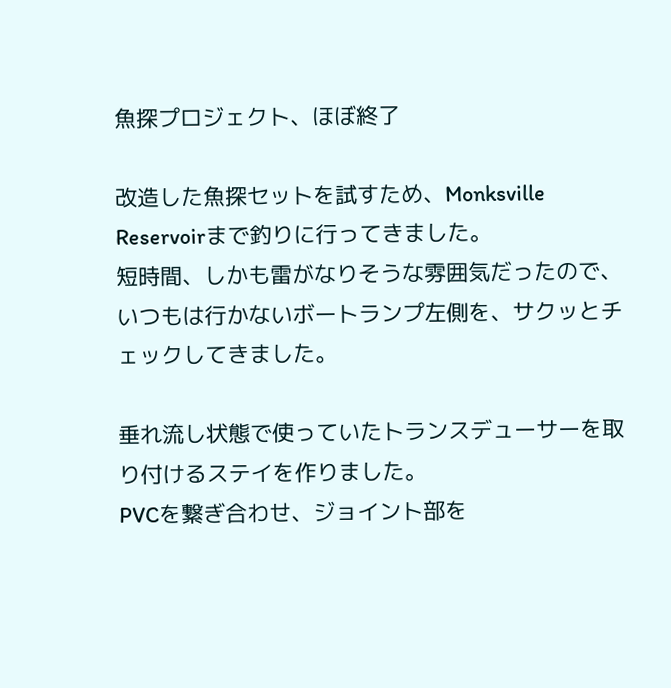魚探プロジェクト、ほぼ終了

改造した魚探セットを試すため、Monksville Reservoirまで釣りに行ってきました。
短時間、しかも雷がなりそうな雰囲気だったので、いつもは行かないボートランプ左側を、サクッとチェックしてきました。

垂れ流し状態で使っていたトランスデューサーを取り付けるステイを作りました。
PVCを繋ぎ合わせ、ジョイント部を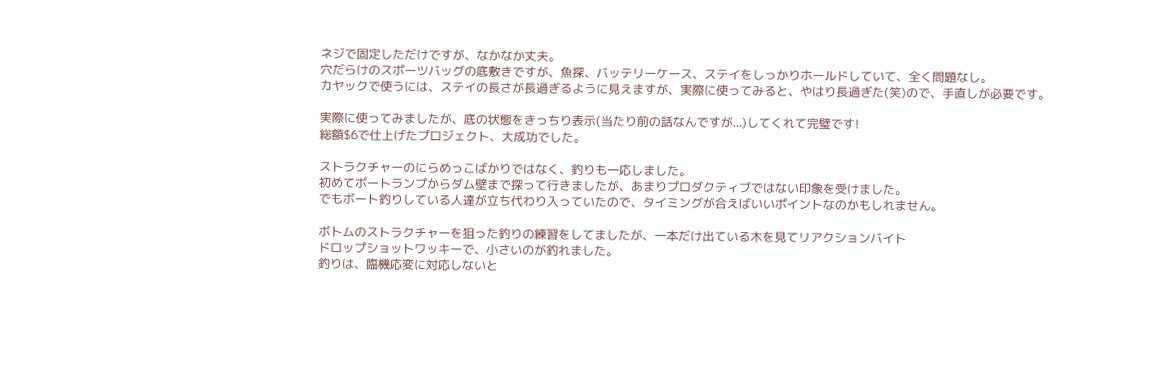ネジで固定しただけですが、なかなか丈夫。
穴だらけのスポーツバッグの底敷きですが、魚探、バッテリーケース、ステイをしっかりホールドしていて、全く問題なし。
カヤックで使うには、ステイの長さが長過ぎるように見えますが、実際に使ってみると、やはり長過ぎた(笑)ので、手直しが必要です。

実際に使ってみましたが、底の状態をきっちり表示(当たり前の話なんですが...)してくれて完璧です!
総額$6で仕上げたプロジェクト、大成功でした。

ストラクチャーのにらめっこばかりではなく、釣りも一応しました。
初めてボートランプからダム壁まで探って行きましたが、あまりプロダクティブではない印象を受けました。
でもボート釣りしている人達が立ち代わり入っていたので、タイミングが合えばいいポイントなのかもしれません。

ボトムのストラクチャーを狙った釣りの練習をしてましたが、一本だけ出ている木を見てリアクションバイト
ドロップショットワッキーで、小さいのが釣れました。
釣りは、臨機応変に対応しないと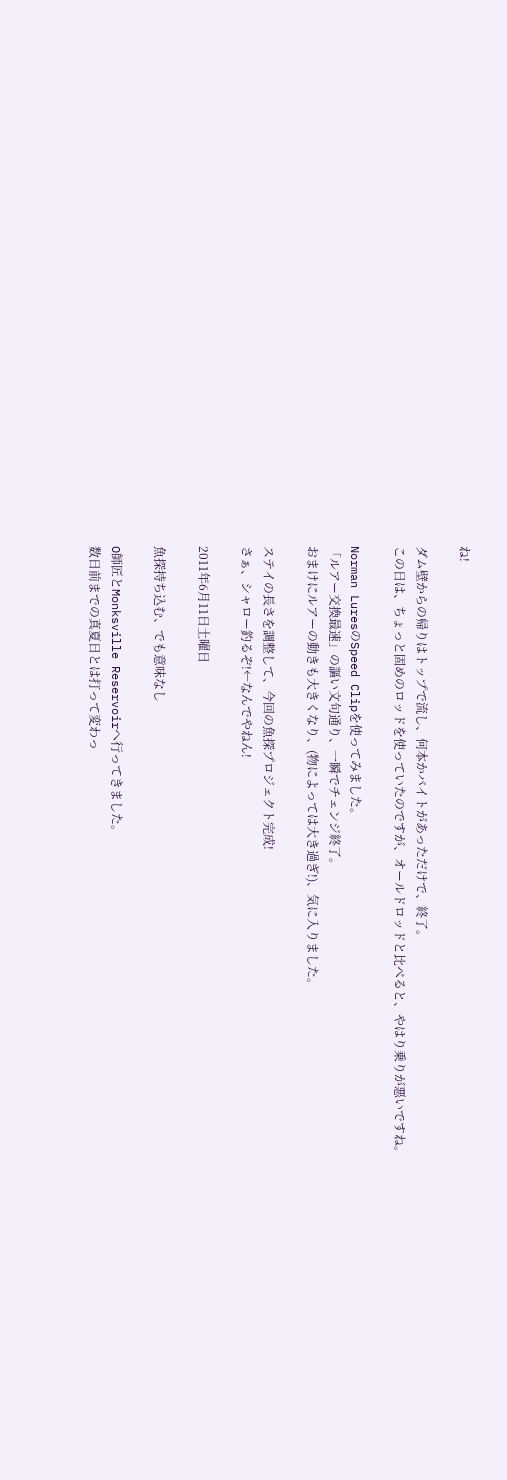ね!

ダム壁からの帰りはトップで流し、何本かバイトがあっただけで、終了。
この日は、ちょっと固めのロッドを使っていたのですが、オールドロッドと比べると、やはり乗りが悪いですね。

Norman LuresのSpeed Clipを使ってみました。
「ルアー交換最速」の謳い文句通り、一瞬でチェンジ終了。
おまけにルアーの動きも大きくなり、(物によっては大き過ぎ!)、気に入りました。

ステイの長さを調整して、今回の魚探プロジェクト完成!
さぁ、シャロー釣るぞ!←なんでやねん!

2011年6月11日土曜日

魚探持ち込む、でも意味なし

O師匠とMonksville Reservoirへ行ってきました。
数日前までの真夏日とは打って変わっ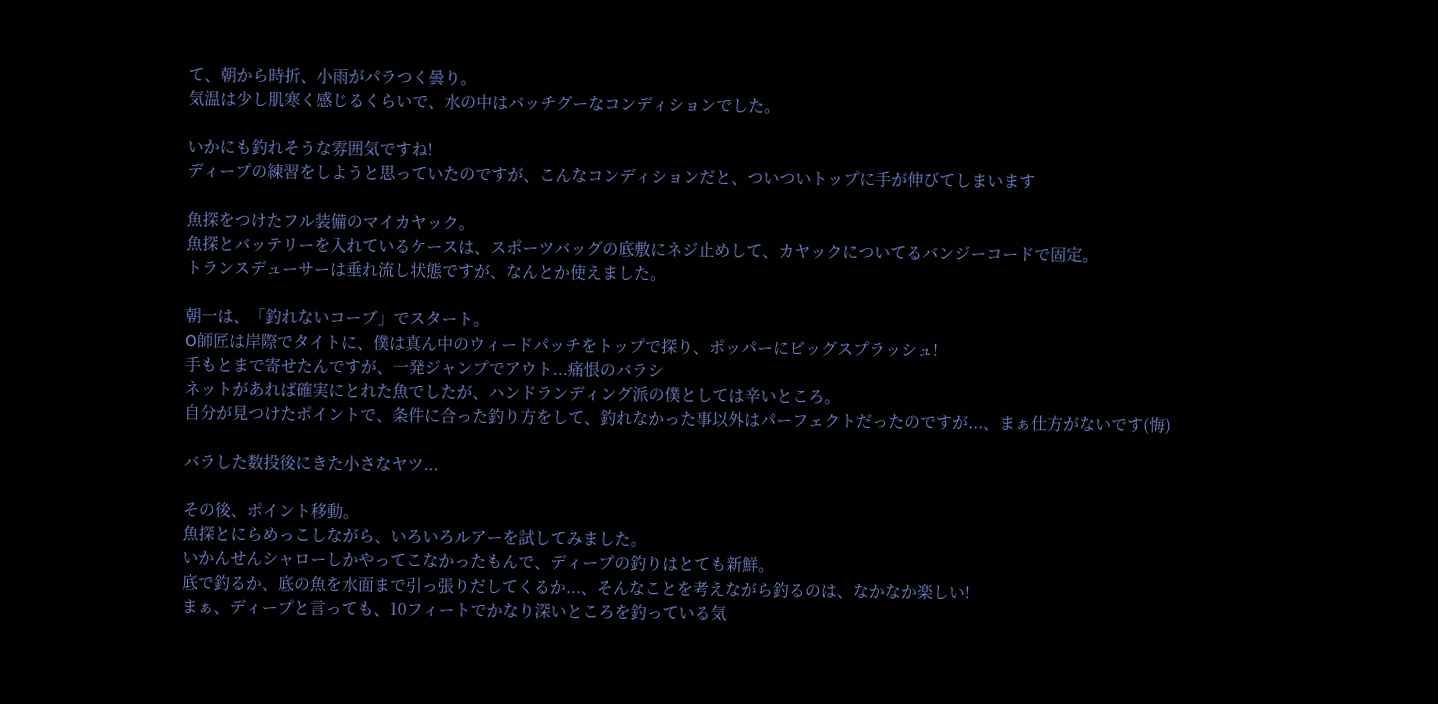て、朝から時折、小雨がパラつく曇り。
気温は少し肌寒く感じるくらいで、水の中はバッチグーなコンディションでした。

いかにも釣れそうな雰囲気ですね!
ディープの練習をしようと思っていたのですが、こんなコンディションだと、ついついトップに手が伸びてしまいます

魚探をつけたフル装備のマイカヤック。
魚探とバッテリーを入れているケースは、スポーツバッグの底敷にネジ止めして、カヤックについてるバンジーコードで固定。
トランスデューサーは垂れ流し状態ですが、なんとか使えました。

朝一は、「釣れないコーブ」でスタート。
O師匠は岸際でタイトに、僕は真ん中のウィードパッチをトップで探り、ポッパーにビッグスプラッシュ!
手もとまで寄せたんですが、一発ジャンプでアウト...痛恨のバラシ
ネットがあれば確実にとれた魚でしたが、ハンドランディング派の僕としては辛いところ。
自分が見つけたポイントで、条件に合った釣り方をして、釣れなかった事以外はパーフェクトだったのですが...、まぁ仕方がないです(悔)

バラした数投後にきた小さなヤツ...

その後、ポイント移動。
魚探とにらめっこしながら、いろいろルアーを試してみました。
いかんせんシャローしかやってこなかったもんで、ディープの釣りはとても新鮮。
底で釣るか、底の魚を水面まで引っ張りだしてくるか...、そんなことを考えながら釣るのは、なかなか楽しい!
まぁ、ディープと言っても、10フィートでかなり深いところを釣っている気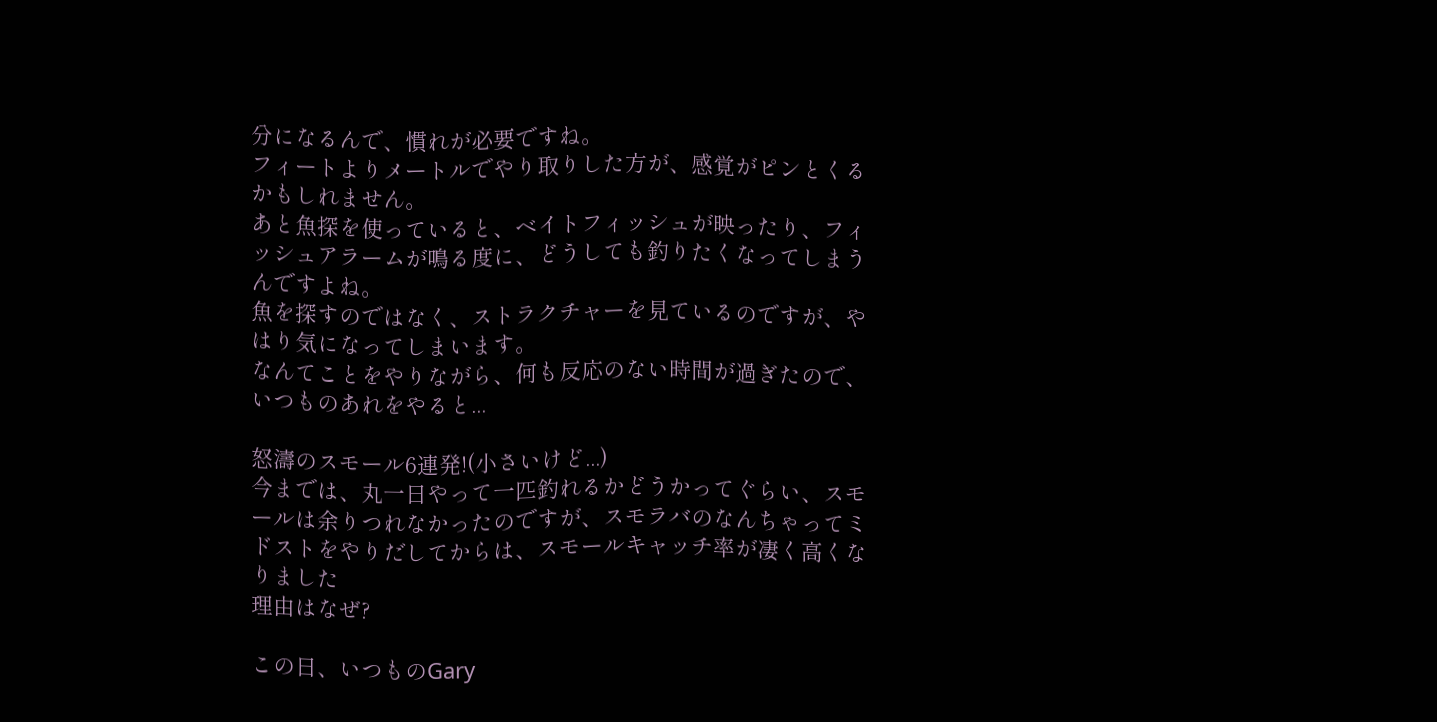分になるんで、慣れが必要ですね。
フィートよりメートルでやり取りした方が、感覚がピンとくるかもしれません。
あと魚探を使っていると、ベイトフィッシュが映ったり、フィッシュアラームが鳴る度に、どうしても釣りたくなってしまうんですよね。
魚を探すのではなく、ストラクチャーを見ているのですが、やはり気になってしまいます。
なんてことをやりながら、何も反応のない時間が過ぎたので、いつものあれをやると...

怒濤のスモール6連発!(小さいけど...)
今までは、丸一日やって一匹釣れるかどうかってぐらい、スモールは余りつれなかったのですが、スモラバのなんちゃってミドストをやりだしてからは、スモールキャッチ率が凄く高くなりました
理由はなぜ?

この日、いつものGary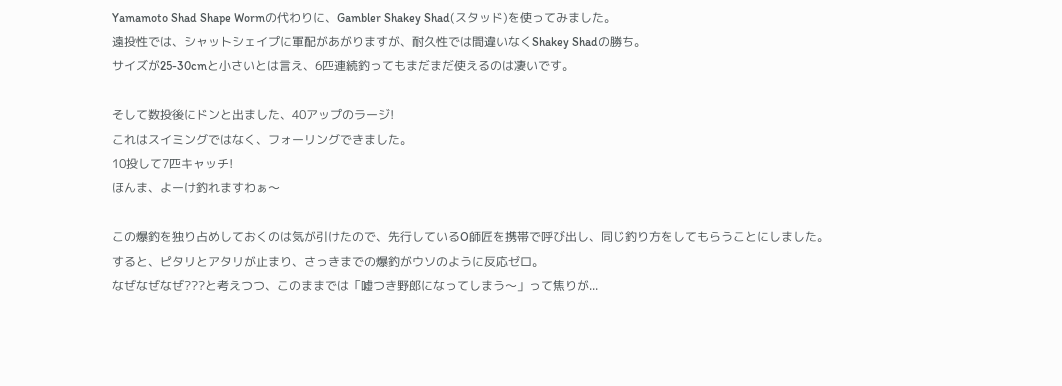Yamamoto Shad Shape Wormの代わりに、Gambler Shakey Shad(スタッド)を使ってみました。
遠投性では、シャットシェイプに軍配があがりますが、耐久性では間違いなくShakey Shadの勝ち。
サイズが25-30cmと小さいとは言え、6匹連続釣ってもまだまだ使えるのは凄いです。

そして数投後にドンと出ました、40アップのラージ!
これはスイミングではなく、フォーリングできました。
10投して7匹キャッチ!
ほんま、よーけ釣れますわぁ〜

この爆釣を独り占めしておくのは気が引けたので、先行しているO師匠を携帯で呼び出し、同じ釣り方をしてもらうことにしました。
すると、ピタリとアタリが止まり、さっきまでの爆釣がウソのように反応ゼロ。
なぜなぜなぜ???と考えつつ、このままでは「嘘つき野郎になってしまう〜」って焦りが...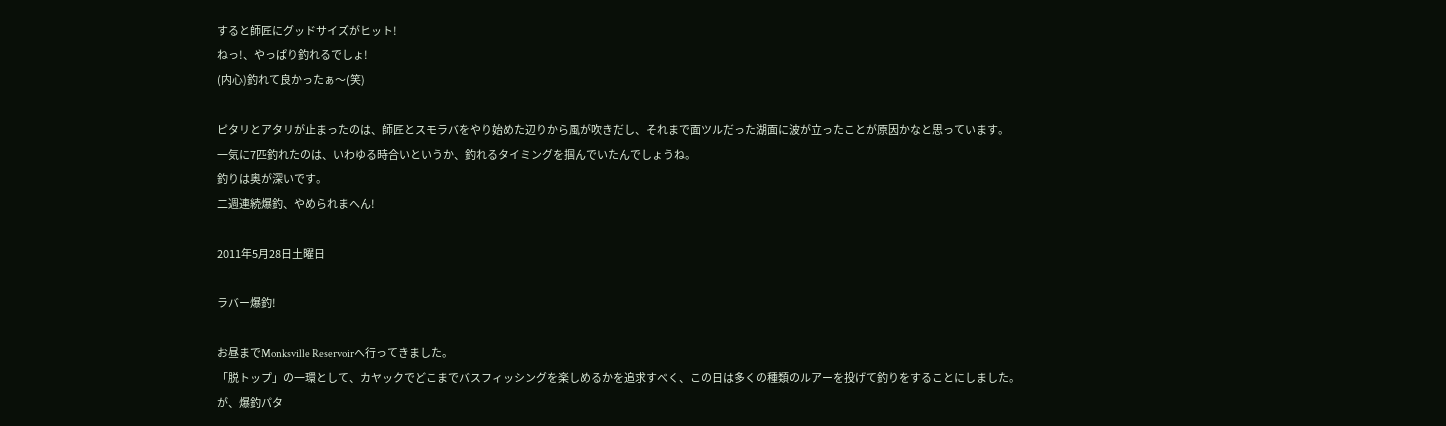すると師匠にグッドサイズがヒット!
ねっ!、やっぱり釣れるでしょ!
(内心)釣れて良かったぁ〜(笑)

ピタリとアタリが止まったのは、師匠とスモラバをやり始めた辺りから風が吹きだし、それまで面ツルだった湖面に波が立ったことが原因かなと思っています。
一気に7匹釣れたのは、いわゆる時合いというか、釣れるタイミングを掴んでいたんでしょうね。
釣りは奥が深いです。
二週連続爆釣、やめられまへん!

2011年5月28日土曜日

ラバー爆釣!

お昼までMonksville Reservoirへ行ってきました。
「脱トップ」の一環として、カヤックでどこまでバスフィッシングを楽しめるかを追求すべく、この日は多くの種類のルアーを投げて釣りをすることにしました。
が、爆釣パタ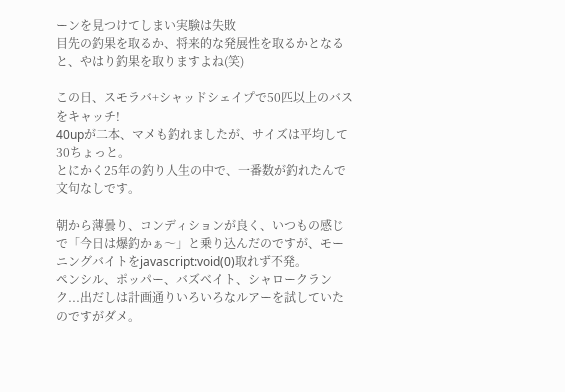ーンを見つけてしまい実験は失敗
目先の釣果を取るか、将来的な発展性を取るかとなると、やはり釣果を取りますよね(笑)

この日、スモラバ+シャッドシェイプで50匹以上のバスをキャッチ!
40upが二本、マメも釣れましたが、サイズは平均して30ちょっと。
とにかく25年の釣り人生の中で、一番数が釣れたんで文句なしです。

朝から薄曇り、コンディションが良く、いつもの感じで「今日は爆釣かぁ〜」と乗り込んだのですが、モーニングバイトをjavascript:void(0)取れず不発。
ペンシル、ポッパー、バズベイト、シャロークランク...出だしは計画通りいろいろなルアーを試していたのですがダメ。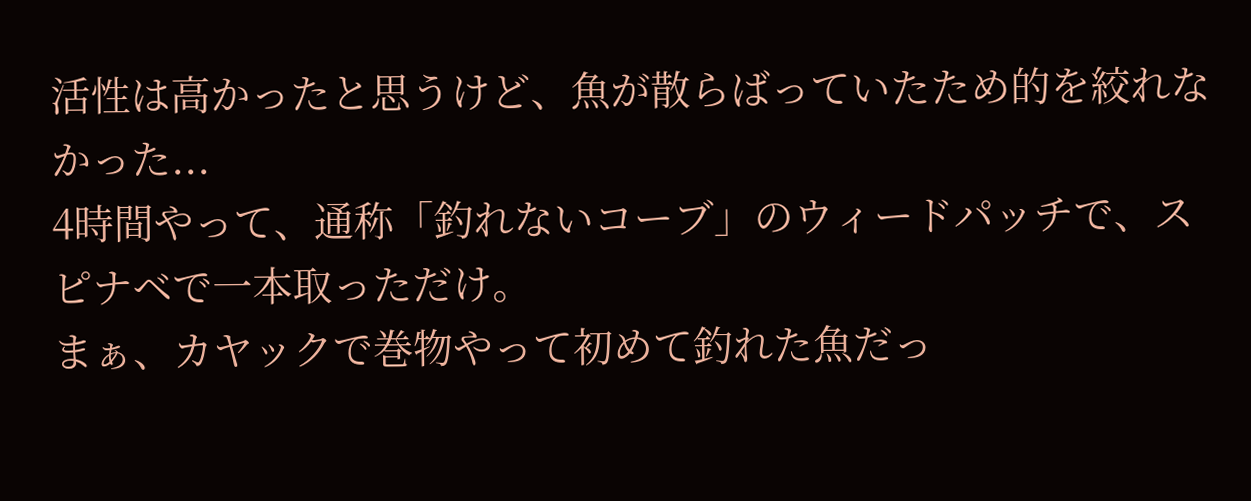活性は高かったと思うけど、魚が散らばっていたため的を絞れなかった...
4時間やって、通称「釣れないコーブ」のウィードパッチで、スピナベで一本取っただけ。
まぁ、カヤックで巻物やって初めて釣れた魚だっ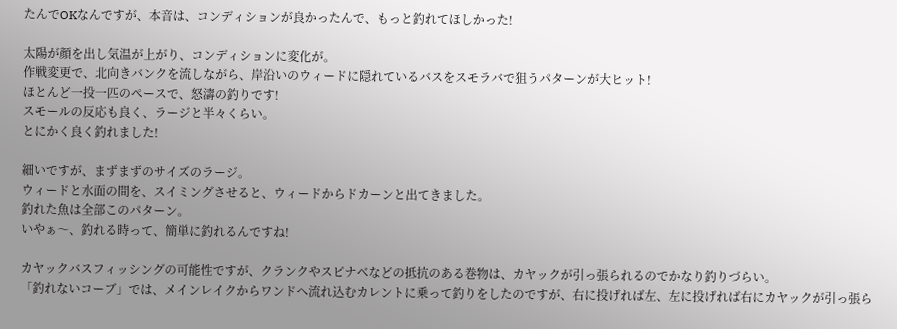たんでOKなんですが、本音は、コンディションが良かったんで、もっと釣れてほしかった!

太陽が顔を出し気温が上がり、コンディションに変化が。
作戦変更で、北向きバンクを流しながら、岸沿いのウィードに隠れているバスをスモラバで狙うパターンが大ヒット!
ほとんど一投一匹のペースで、怒濤の釣りです!
スモールの反応も良く、ラージと半々くらい。
とにかく良く釣れました!

細いですが、まずまずのサイズのラージ。
ウィードと水面の間を、スイミングさせると、ウィードからドカーンと出てきました。
釣れた魚は全部このパターン。
いやぁ〜、釣れる時って、簡単に釣れるんですね!

カヤックバスフィッシングの可能性ですが、クランクやスピナベなどの抵抗のある巻物は、カヤックが引っ張られるのでかなり釣りづらい。
「釣れないコーブ」では、メインレイクからワンドへ流れ込むカレントに乗って釣りをしたのですが、右に投げれば左、左に投げれば右にカヤックが引っ張ら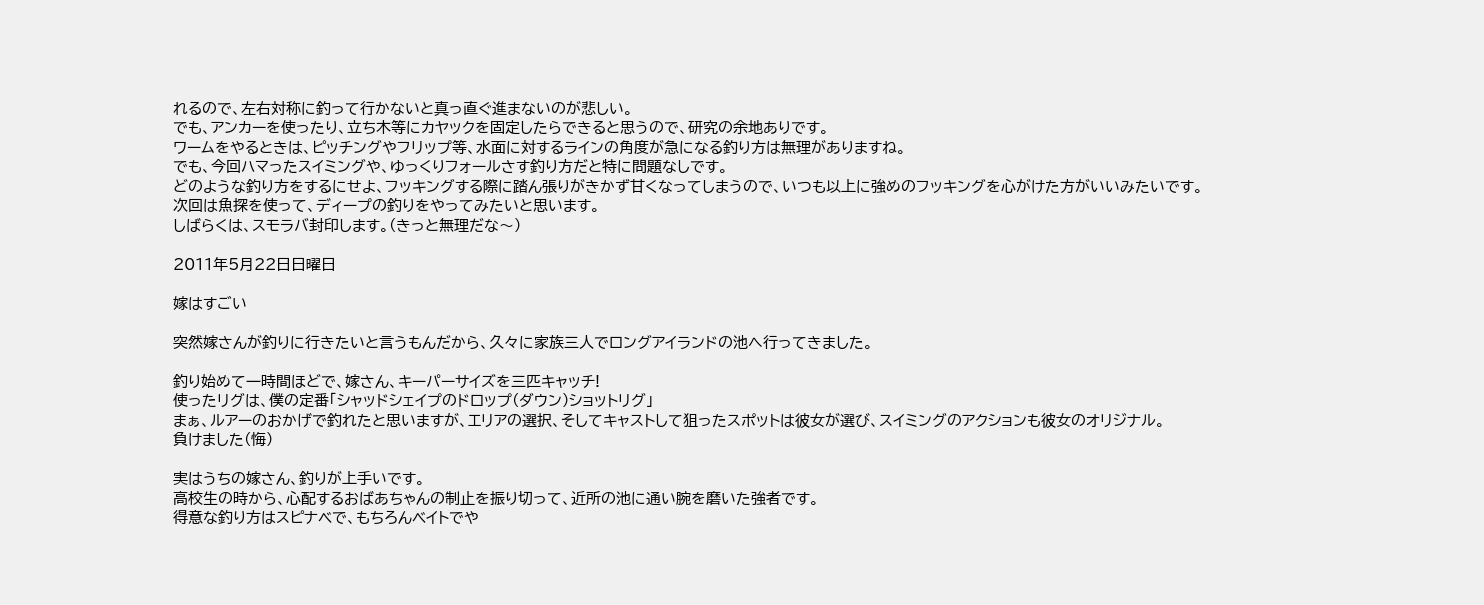れるので、左右対称に釣って行かないと真っ直ぐ進まないのが悲しい。
でも、アンカーを使ったり、立ち木等にカヤックを固定したらできると思うので、研究の余地ありです。
ワームをやるときは、ピッチングやフリップ等、水面に対するラインの角度が急になる釣り方は無理がありますね。
でも、今回ハマったスイミングや、ゆっくりフォールさす釣り方だと特に問題なしです。
どのような釣り方をするにせよ、フッキングする際に踏ん張りがきかず甘くなってしまうので、いつも以上に強めのフッキングを心がけた方がいいみたいです。
次回は魚探を使って、ディープの釣りをやってみたいと思います。
しばらくは、スモラバ封印します。(きっと無理だな〜)

2011年5月22日日曜日

嫁はすごい

突然嫁さんが釣りに行きたいと言うもんだから、久々に家族三人でロングアイランドの池へ行ってきました。

釣り始めて一時間ほどで、嫁さん、キーパーサイズを三匹キャッチ!
使ったリグは、僕の定番「シャッドシェイプのドロップ(ダウン)ショットリグ」
まぁ、ルアーのおかげで釣れたと思いますが、エリアの選択、そしてキャストして狙ったスポットは彼女が選び、スイミングのアクションも彼女のオリジナル。
負けました(悔)

実はうちの嫁さん、釣りが上手いです。
高校生の時から、心配するおばあちゃんの制止を振り切って、近所の池に通い腕を磨いた強者です。
得意な釣り方はスピナベで、もちろんベイトでや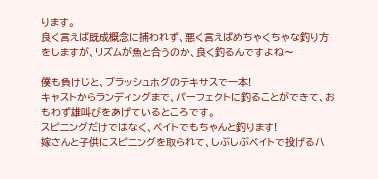ります。
良く言えば既成概念に捕われず、悪く言えばめちゃくちゃな釣り方をしますが、リズムが魚と合うのか、良く釣るんですよね〜

僕も負けじと、ブラッシュホグのテキサスで一本!
キャストからランディングまで、パーフェクトに釣ることができて、おもわず雄叫びをあげているところです。
スピニングだけではなく、ベイトでもちゃんと釣ります!
嫁さんと子供にスピニングを取られて、しぶしぶベイトで投げるハ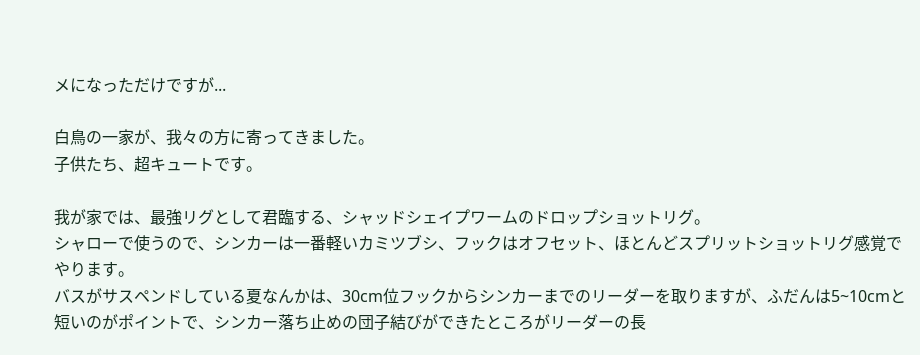メになっただけですが...

白鳥の一家が、我々の方に寄ってきました。
子供たち、超キュートです。

我が家では、最強リグとして君臨する、シャッドシェイプワームのドロップショットリグ。
シャローで使うので、シンカーは一番軽いカミツブシ、フックはオフセット、ほとんどスプリットショットリグ感覚でやります。
バスがサスペンドしている夏なんかは、30cm位フックからシンカーまでのリーダーを取りますが、ふだんは5~10cmと短いのがポイントで、シンカー落ち止めの団子結びができたところがリーダーの長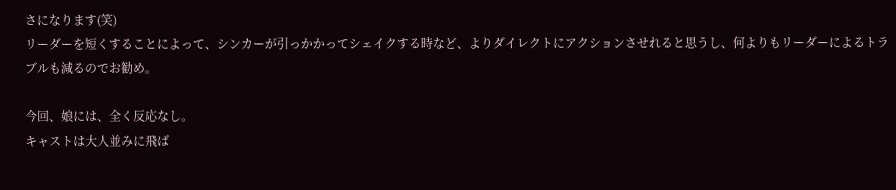さになります(笑)
リーダーを短くすることによって、シンカーが引っかかってシェイクする時など、よりダイレクトにアクションさせれると思うし、何よりもリーダーによるトラブルも減るのでお勧め。

今回、娘には、全く反応なし。
キャストは大人並みに飛ば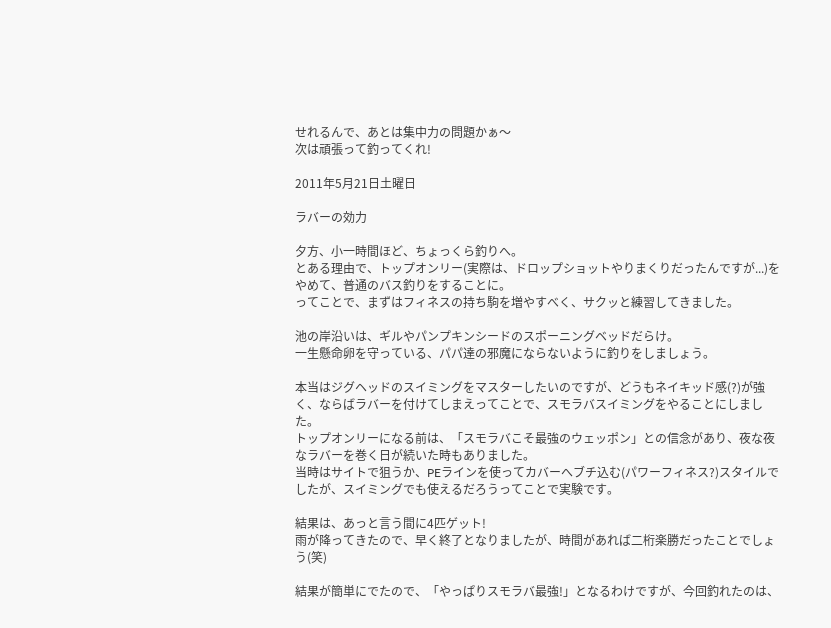せれるんで、あとは集中力の問題かぁ〜
次は頑張って釣ってくれ!

2011年5月21日土曜日

ラバーの効力

夕方、小一時間ほど、ちょっくら釣りへ。
とある理由で、トップオンリー(実際は、ドロップショットやりまくりだったんですが...)をやめて、普通のバス釣りをすることに。
ってことで、まずはフィネスの持ち駒を増やすべく、サクッと練習してきました。

池の岸沿いは、ギルやパンプキンシードのスポーニングベッドだらけ。
一生懸命卵を守っている、パパ達の邪魔にならないように釣りをしましょう。

本当はジグヘッドのスイミングをマスターしたいのですが、どうもネイキッド感(?)が強く、ならばラバーを付けてしまえってことで、スモラバスイミングをやることにしました。
トップオンリーになる前は、「スモラバこそ最強のウェッポン」との信念があり、夜な夜なラバーを巻く日が続いた時もありました。
当時はサイトで狙うか、PEラインを使ってカバーへブチ込む(パワーフィネス?)スタイルでしたが、スイミングでも使えるだろうってことで実験です。

結果は、あっと言う間に4匹ゲット!
雨が降ってきたので、早く終了となりましたが、時間があれば二桁楽勝だったことでしょう(笑)

結果が簡単にでたので、「やっぱりスモラバ最強!」となるわけですが、今回釣れたのは、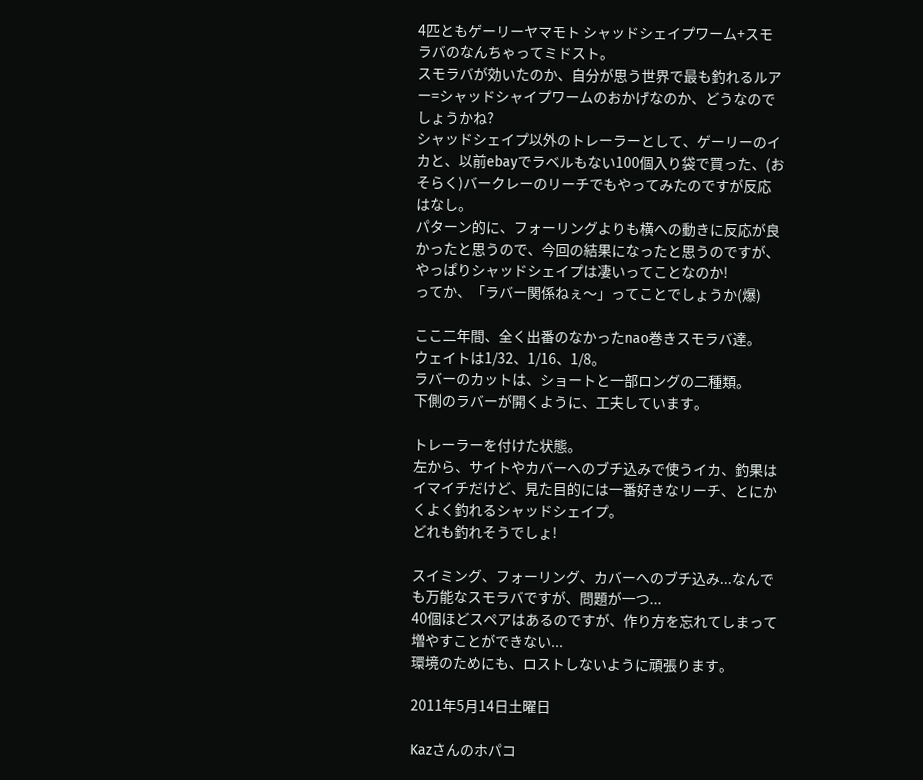4匹ともゲーリーヤマモト シャッドシェイプワーム+スモラバのなんちゃってミドスト。
スモラバが効いたのか、自分が思う世界で最も釣れるルアー=シャッドシャイプワームのおかげなのか、どうなのでしょうかね?
シャッドシェイプ以外のトレーラーとして、ゲーリーのイカと、以前ebayでラベルもない100個入り袋で買った、(おそらく)バークレーのリーチでもやってみたのですが反応はなし。
パターン的に、フォーリングよりも横への動きに反応が良かったと思うので、今回の結果になったと思うのですが、やっぱりシャッドシェイプは凄いってことなのか!
ってか、「ラバー関係ねぇ〜」ってことでしょうか(爆)

ここ二年間、全く出番のなかったnao巻きスモラバ達。
ウェイトは1/32、1/16、1/8。
ラバーのカットは、ショートと一部ロングの二種類。
下側のラバーが開くように、工夫しています。

トレーラーを付けた状態。
左から、サイトやカバーへのブチ込みで使うイカ、釣果はイマイチだけど、見た目的には一番好きなリーチ、とにかくよく釣れるシャッドシェイプ。
どれも釣れそうでしょ!

スイミング、フォーリング、カバーへのブチ込み...なんでも万能なスモラバですが、問題が一つ...
40個ほどスペアはあるのですが、作り方を忘れてしまって増やすことができない...
環境のためにも、ロストしないように頑張ります。

2011年5月14日土曜日

Kazさんのホパコ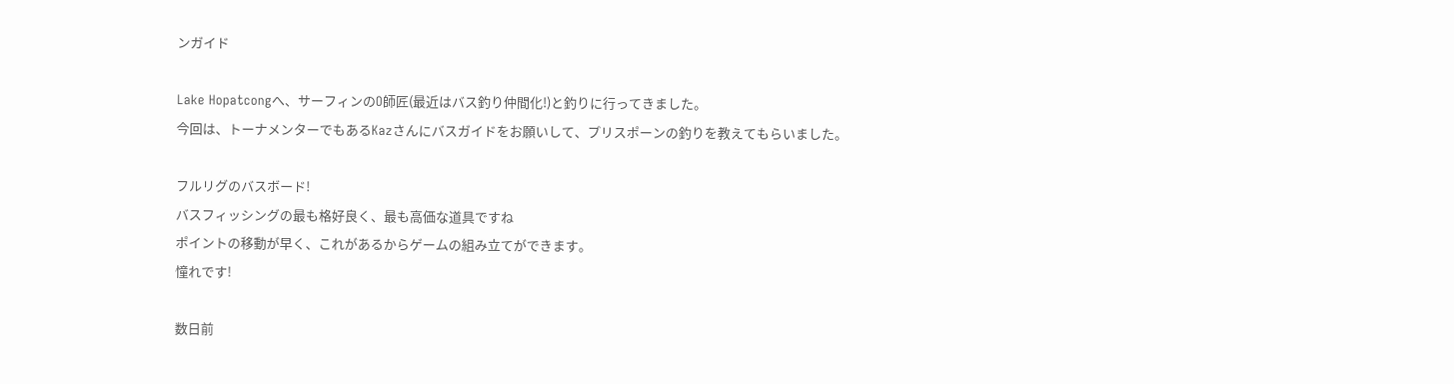ンガイド

Lake Hopatcongへ、サーフィンのO師匠(最近はバス釣り仲間化!)と釣りに行ってきました。
今回は、トーナメンターでもあるKazさんにバスガイドをお願いして、プリスポーンの釣りを教えてもらいました。

フルリグのバスボード!
バスフィッシングの最も格好良く、最も高価な道具ですね
ポイントの移動が早く、これがあるからゲームの組み立てができます。
憧れです!

数日前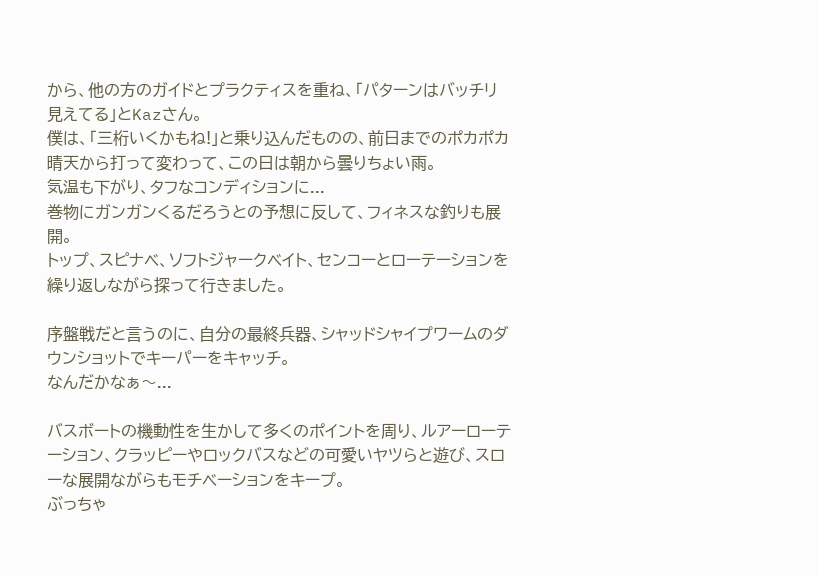から、他の方のガイドとプラクティスを重ね、「パターンはバッチリ見えてる」とKazさん。
僕は、「三桁いくかもね!」と乗り込んだものの、前日までのポカポカ晴天から打って変わって、この日は朝から曇りちょい雨。
気温も下がり、タフなコンディションに...
巻物にガンガンくるだろうとの予想に反して、フィネスな釣りも展開。
トップ、スピナベ、ソフトジャークベイト、センコーとローテーションを繰り返しながら探って行きました。

序盤戦だと言うのに、自分の最終兵器、シャッドシャイプワームのダウンショットでキーパーをキャッチ。
なんだかなぁ〜...

バスボートの機動性を生かして多くのポイントを周り、ルアーローテーション、クラッピーやロックバスなどの可愛いヤツらと遊び、スローな展開ながらもモチベーションをキープ。
ぶっちゃ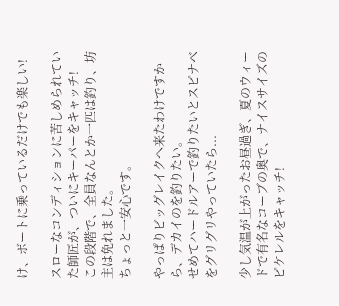け、ボートに乗っているだけでも楽しい!

スローなコンディションに苦しめられていた師匠が、ついにキーパーをキャッチ!
この段階で、全員なんとか一匹は釣り、坊主は免れました。
ちょっと一安心です。

やっぱりビッグレイクへ来たわけですから、デカイのを釣りたい。
せめてハードルアーで釣りたいとスピナベをグリグリやっていたら...

少し気温が上がったお昼過ぎ、夏のウィードで有名なコーブの奥で、ナイスサイズのピケレルをキャッチ!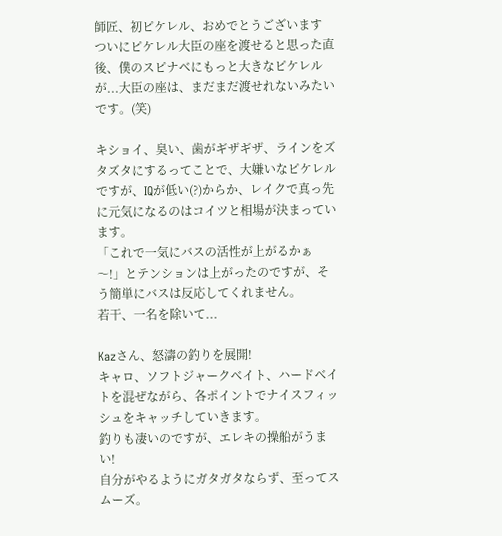師匠、初ピケレル、おめでとうございます
ついにピケレル大臣の座を渡せると思った直後、僕のスピナベにもっと大きなピケレルが...大臣の座は、まだまだ渡せれないみたいです。(笑)

キショイ、臭い、歯がギザギザ、ラインをズタズタにするってことで、大嫌いなピケレルですが、IQが低い(?)からか、レイクで真っ先に元気になるのはコイツと相場が決まっています。
「これで一気にバスの活性が上がるかぁ〜!」とテンションは上がったのですが、そう簡単にバスは反応してくれません。
若干、一名を除いて...

Kazさん、怒濤の釣りを展開!
キャロ、ソフトジャークベイト、ハードベイトを混ぜながら、各ポイントでナイスフィッシュをキャッチしていきます。
釣りも凄いのですが、エレキの操船がうまい!
自分がやるようにガタガタならず、至ってスムーズ。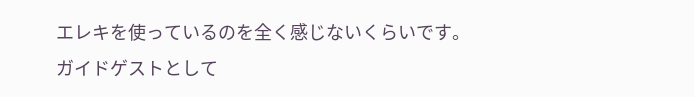エレキを使っているのを全く感じないくらいです。
ガイドゲストとして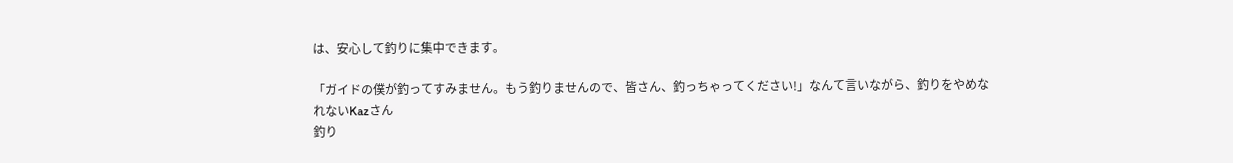は、安心して釣りに集中できます。

「ガイドの僕が釣ってすみません。もう釣りませんので、皆さん、釣っちゃってください!」なんて言いながら、釣りをやめなれないKazさん
釣り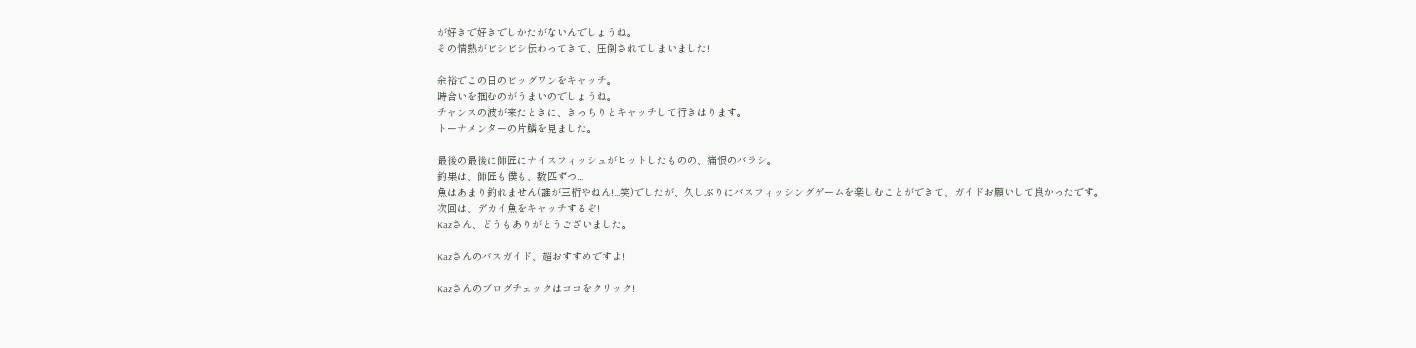が好きで好きでしかたがないんでしょうね。
その情熱がビシビシ伝わってきて、圧倒されてしまいました!

余裕でこの日のビッグワンをキャッチ。
時合いを掴むのがうまいのでしょうね。
チャンスの波が来たときに、きっちりとキャッチして行きはります。
トーナメンターの片鱗を見ました。

最後の最後に師匠にナイスフィッシュがヒットしたものの、痛恨のバラシ。
釣果は、師匠も僕も、数匹ずつ...
魚はあまり釣れません(誰が三桁やねん!...笑)でしたが、久しぶりにバスフィッシングゲームを楽しむことができて、ガイドお願いして良かったです。
次回は、デカイ魚をキャッチするぞ!
Kazさん、どうもありがとうございました。

Kazさんのバスガイド、超おすすめですよ!

Kazさんのブログチェックはココをクリック!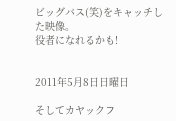ビッグバス(笑)をキャッチした映像。
役者になれるかも!


2011年5月8日日曜日

そしてカヤックフ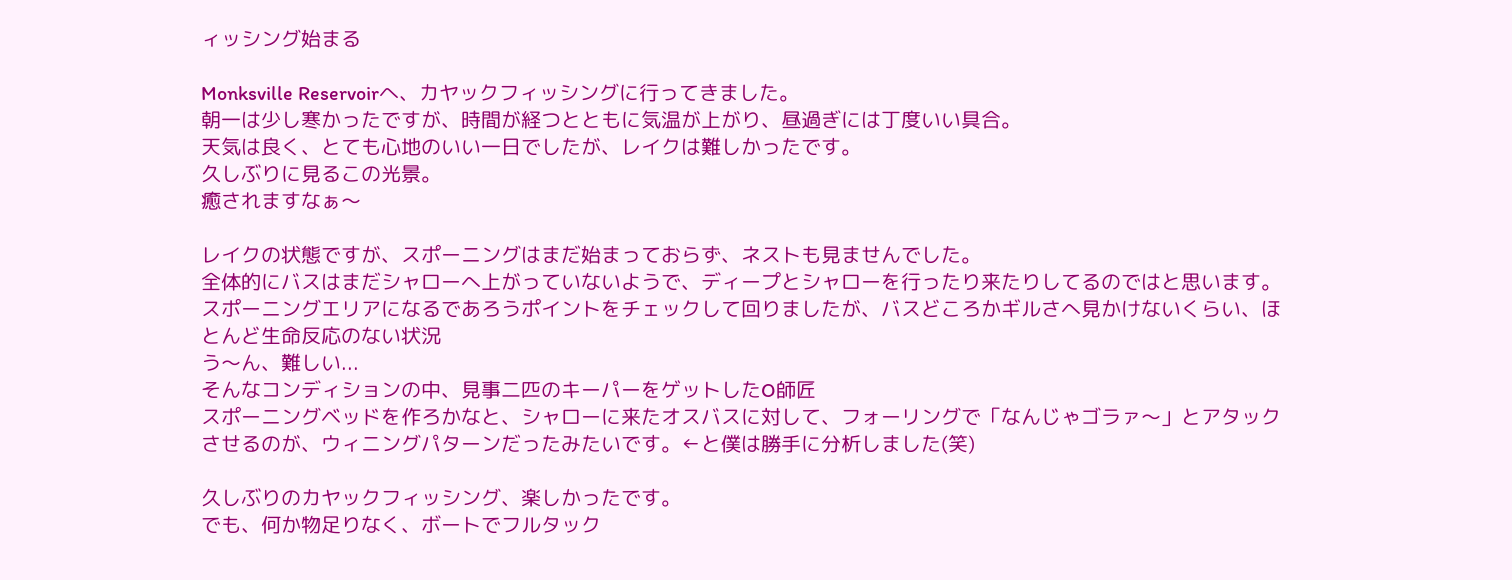ィッシング始まる

Monksville Reservoirへ、カヤックフィッシングに行ってきました。
朝一は少し寒かったですが、時間が経つとともに気温が上がり、昼過ぎには丁度いい具合。
天気は良く、とても心地のいい一日でしたが、レイクは難しかったです。
久しぶりに見るこの光景。
癒されますなぁ〜

レイクの状態ですが、スポーニングはまだ始まっておらず、ネストも見ませんでした。
全体的にバスはまだシャローへ上がっていないようで、ディープとシャローを行ったり来たりしてるのではと思います。
スポーニングエリアになるであろうポイントをチェックして回りましたが、バスどころかギルさへ見かけないくらい、ほとんど生命反応のない状況
う〜ん、難しい...
そんなコンディションの中、見事二匹のキーパーをゲットしたO師匠
スポーニングベッドを作ろかなと、シャローに来たオスバスに対して、フォーリングで「なんじゃゴラァ〜」とアタックさせるのが、ウィニングパターンだったみたいです。←と僕は勝手に分析しました(笑)

久しぶりのカヤックフィッシング、楽しかったです。
でも、何か物足りなく、ボートでフルタック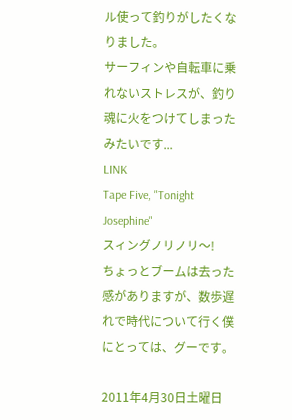ル使って釣りがしたくなりました。
サーフィンや自転車に乗れないストレスが、釣り魂に火をつけてしまったみたいです...
LINK
Tape Five, "Tonight Josephine"
スィングノリノリ〜!
ちょっとブームは去った感がありますが、数歩遅れで時代について行く僕にとっては、グーです。

2011年4月30日土曜日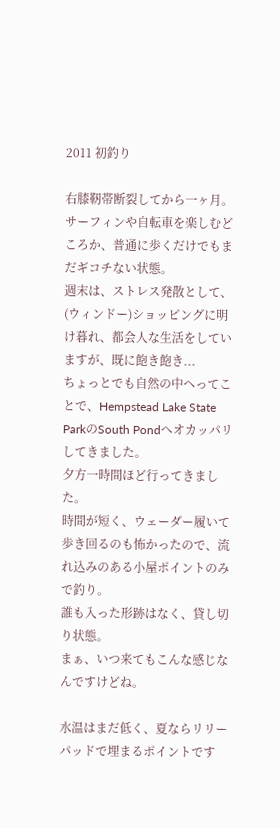2011 初釣り

右膝靭帯断裂してから一ヶ月。
サーフィンや自転車を楽しむどころか、普通に歩くだけでもまだギコチない状態。
週末は、ストレス発散として、(ウィンドー)ショッピングに明け暮れ、都会人な生活をしていますが、既に飽き飽き...
ちょっとでも自然の中へってことで、Hempstead Lake State ParkのSouth Pondへオカッパリしてきました。
夕方一時間ほど行ってきました。
時間が短く、ウェーダー履いて歩き回るのも怖かったので、流れ込みのある小屋ポイントのみで釣り。
誰も入った形跡はなく、貸し切り状態。
まぁ、いつ来てもこんな感じなんですけどね。

水温はまだ低く、夏ならリリーパッドで埋まるポイントです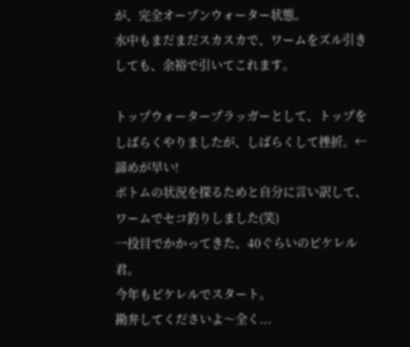が、完全オープンウォーター状態。
水中もまだまだスカスカで、ワームをズル引きしても、余裕で引いてこれます。

トップウォータープラッガーとして、トップをしばらくやりましたが、しばらくして挫折。←諦めが早い!
ボトムの状況を探るためと自分に言い訳して、ワームでセコ釣りしました(笑)
一投目でかかってきた、40ぐらいのピケレル君。
今年もピケレルでスタート。
勘弁してくださいよ〜全く...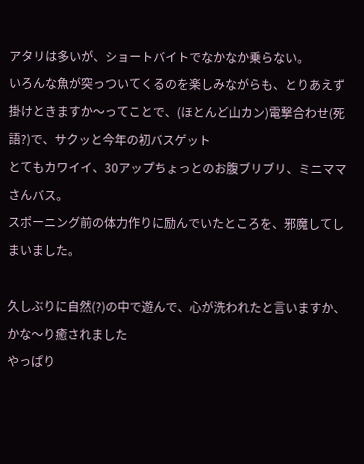アタリは多いが、ショートバイトでなかなか乗らない。
いろんな魚が突っついてくるのを楽しみながらも、とりあえず掛けときますか〜ってことで、(ほとんど山カン)電撃合わせ(死語?)で、サクッと今年の初バスゲット
とてもカワイイ、30アップちょっとのお腹ブリブリ、ミニママさんバス。
スポーニング前の体力作りに励んでいたところを、邪魔してしまいました。

久しぶりに自然(?)の中で遊んで、心が洗われたと言いますか、かな〜り癒されました
やっぱり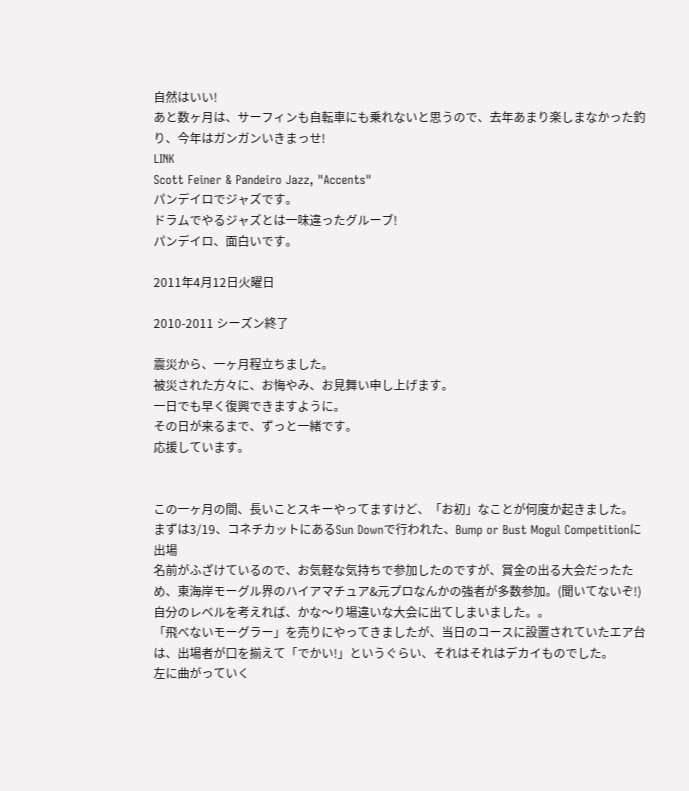自然はいい!
あと数ヶ月は、サーフィンも自転車にも乗れないと思うので、去年あまり楽しまなかった釣り、今年はガンガンいきまっせ!
LINK
Scott Feiner & Pandeiro Jazz, "Accents"
パンデイロでジャズです。
ドラムでやるジャズとは一味違ったグルーブ!
パンデイロ、面白いです。

2011年4月12日火曜日

2010-2011 シーズン終了

震災から、一ヶ月程立ちました。
被災された方々に、お悔やみ、お見舞い申し上げます。
一日でも早く復興できますように。
その日が来るまで、ずっと一緒です。
応援しています。


この一ヶ月の間、長いことスキーやってますけど、「お初」なことが何度か起きました。
まずは3/19、コネチカットにあるSun Downで行われた、Bump or Bust Mogul Competitionに出場
名前がふざけているので、お気軽な気持ちで参加したのですが、賞金の出る大会だったため、東海岸モーグル界のハイアマチュア&元プロなんかの強者が多数参加。(聞いてないぞ!)
自分のレベルを考えれば、かな〜り場違いな大会に出てしまいました。。
「飛べないモーグラー」を売りにやってきましたが、当日のコースに設置されていたエア台は、出場者が口を揃えて「でかい!」というぐらい、それはそれはデカイものでした。
左に曲がっていく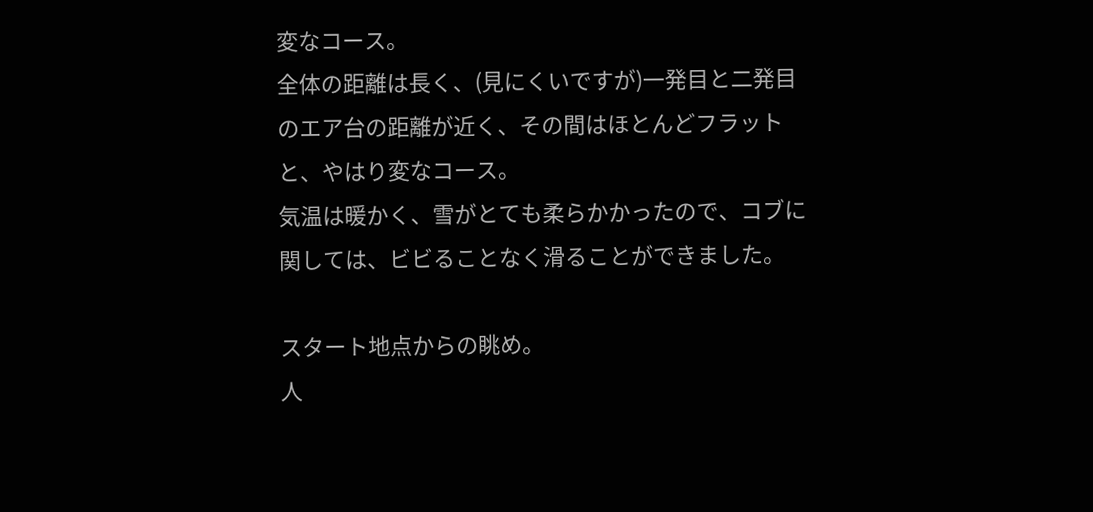変なコース。
全体の距離は長く、(見にくいですが)一発目と二発目のエア台の距離が近く、その間はほとんどフラットと、やはり変なコース。
気温は暖かく、雪がとても柔らかかったので、コブに関しては、ビビることなく滑ることができました。

スタート地点からの眺め。
人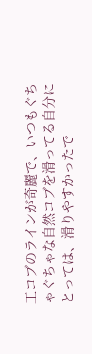工コブのラインが奇麗で、いつもぐちゃぐちゃな自然コブを滑ってる自分にとっては、滑りやすかったで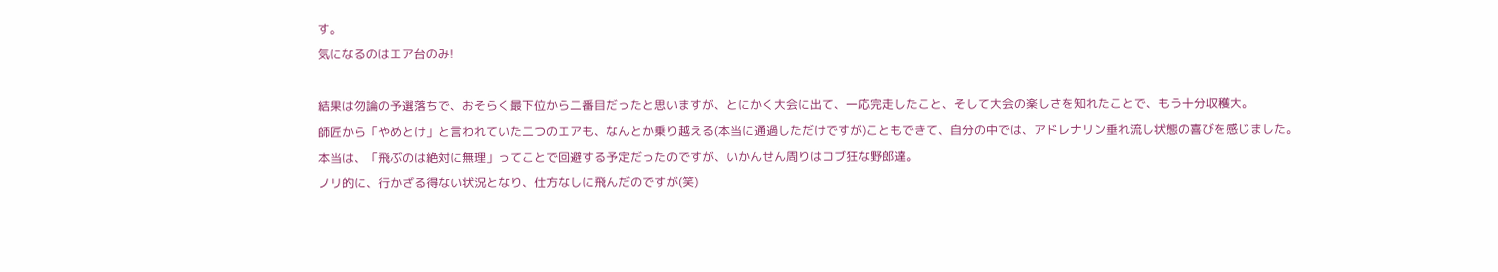す。
気になるのはエア台のみ!

結果は勿論の予選落ちで、おそらく最下位から二番目だったと思いますが、とにかく大会に出て、一応完走したこと、そして大会の楽しさを知れたことで、もう十分収穫大。
師匠から「やめとけ」と言われていた二つのエアも、なんとか乗り越える(本当に通過しただけですが)こともできて、自分の中では、アドレナリン垂れ流し状態の喜びを感じました。
本当は、「飛ぶのは絶対に無理」ってことで回避する予定だったのですが、いかんせん周りはコブ狂な野郎達。
ノリ的に、行かざる得ない状況となり、仕方なしに飛んだのですが(笑)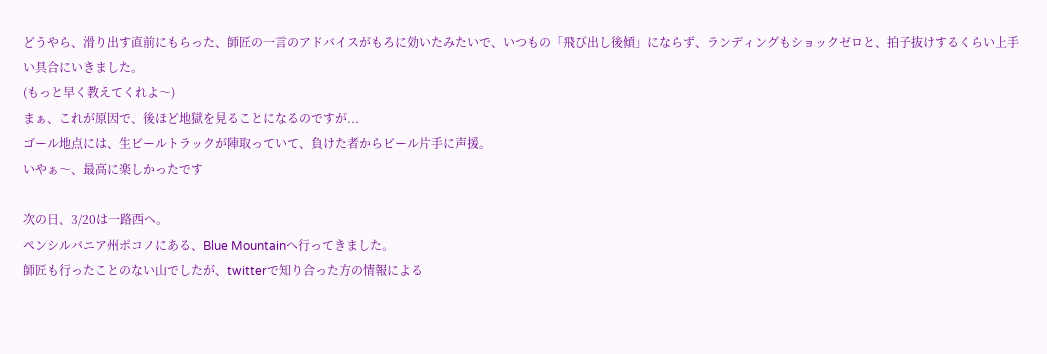どうやら、滑り出す直前にもらった、師匠の一言のアドバイスがもろに効いたみたいで、いつもの「飛び出し後傾」にならず、ランディングもショックゼロと、拍子抜けするくらい上手い具合にいきました。
(もっと早く教えてくれよ〜)
まぁ、これが原因で、後ほど地獄を見ることになるのですが...
ゴール地点には、生ビールトラックが陣取っていて、負けた者からビール片手に声援。
いやぁ〜、最高に楽しかったです

次の日、3/20は一路西へ。
ペンシルバニア州ポコノにある、Blue Mountainへ行ってきました。
師匠も行ったことのない山でしたが、twitterで知り合った方の情報による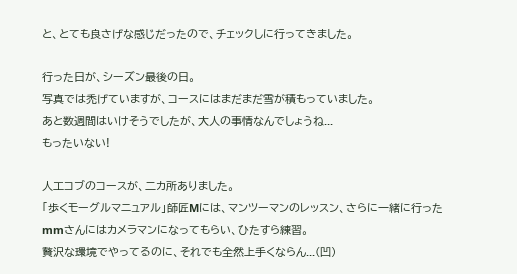と、とても良さげな感じだったので、チェックしに行ってきました。

行った日が、シーズン最後の日。
写真では禿げていますが、コースにはまだまだ雪が積もっていました。
あと数週間はいけそうでしたが、大人の事情なんでしょうね...
もったいない!

人工コブのコースが、二カ所ありました。
「歩くモーグルマニュアル」師匠Mには、マンツーマンのレッスン、さらに一緒に行ったmmさんにはカメラマンになってもらい、ひたすら練習。
贅沢な環境でやってるのに、それでも全然上手くならん...(凹)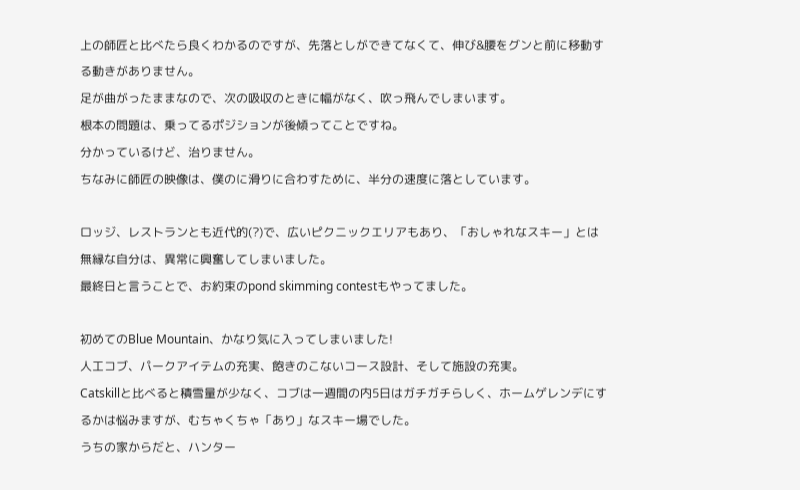上の師匠と比べたら良くわかるのですが、先落としができてなくて、伸び&腰をグンと前に移動する動きがありません。
足が曲がったままなので、次の吸収のときに幅がなく、吹っ飛んでしまいます。
根本の問題は、乗ってるポジションが後傾ってことですね。
分かっているけど、治りません。
ちなみに師匠の映像は、僕のに滑りに合わすために、半分の速度に落としています。

ロッジ、レストランとも近代的(?)で、広いピクニックエリアもあり、「おしゃれなスキー」とは無縁な自分は、異常に興奮してしまいました。
最終日と言うことで、お約束のpond skimming contestもやってました。

初めてのBlue Mountain、かなり気に入ってしまいました!
人工コブ、パークアイテムの充実、飽きのこないコース設計、そして施設の充実。
Catskillと比べると積雪量が少なく、コブは一週間の内5日はガチガチらしく、ホームゲレンデにするかは悩みますが、むちゃくちゃ「あり」なスキー場でした。
うちの家からだと、ハンター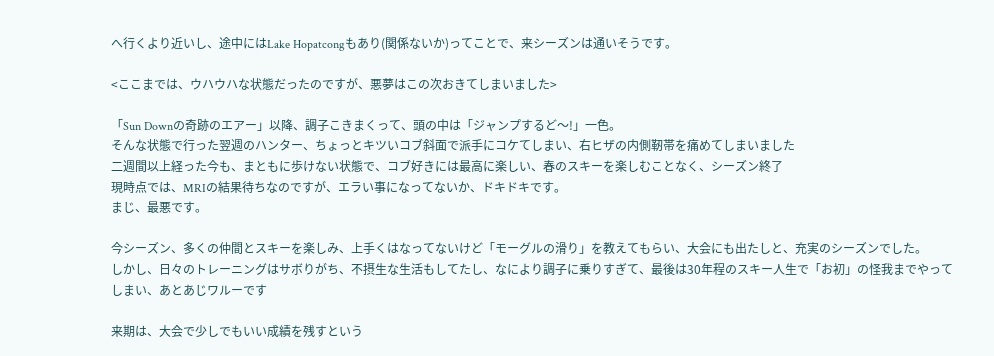へ行くより近いし、途中にはLake Hopatcongもあり(関係ないか)ってことで、来シーズンは通いそうです。

<ここまでは、ウハウハな状態だったのですが、悪夢はこの次おきてしまいました>

「Sun Downの奇跡のエアー」以降、調子こきまくって、頭の中は「ジャンプするど〜!」一色。
そんな状態で行った翌週のハンター、ちょっとキツいコブ斜面で派手にコケてしまい、右ヒザの内側靭帯を痛めてしまいました
二週間以上経った今も、まともに歩けない状態で、コブ好きには最高に楽しい、春のスキーを楽しむことなく、シーズン終了
現時点では、MRIの結果待ちなのですが、エラい事になってないか、ドキドキです。
まじ、最悪です。

今シーズン、多くの仲間とスキーを楽しみ、上手くはなってないけど「モーグルの滑り」を教えてもらい、大会にも出たしと、充実のシーズンでした。
しかし、日々のトレーニングはサボりがち、不摂生な生活もしてたし、なにより調子に乗りすぎて、最後は30年程のスキー人生で「お初」の怪我までやってしまい、あとあじワルーです

来期は、大会で少しでもいい成績を残すという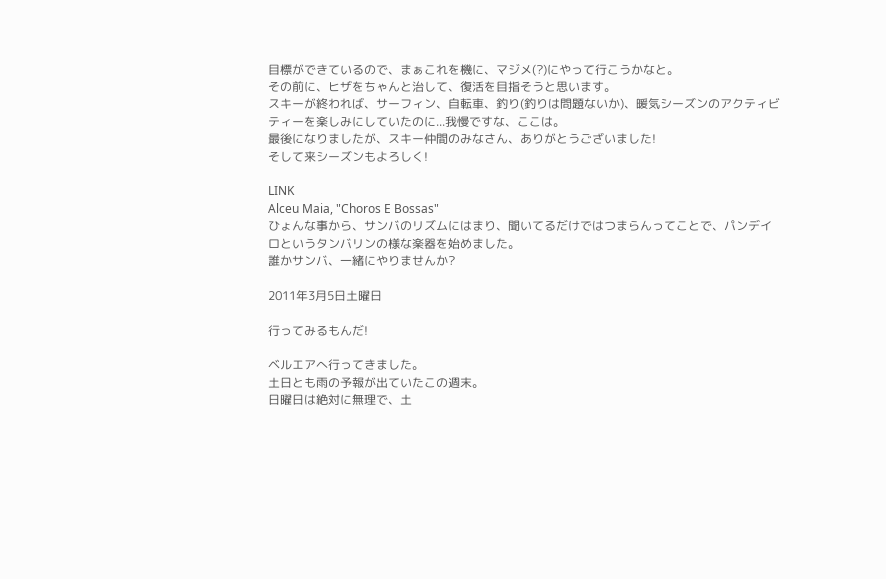目標ができているので、まぁこれを機に、マジメ(?)にやって行こうかなと。
その前に、ヒザをちゃんと治して、復活を目指そうと思います。
スキーが終われば、サーフィン、自転車、釣り(釣りは問題ないか)、暖気シーズンのアクティビティーを楽しみにしていたのに...我慢ですな、ここは。
最後になりましたが、スキー仲間のみなさん、ありがとうございました!
そして来シーズンもよろしく!

LINK
Alceu Maia, "Choros E Bossas"
ひょんな事から、サンバのリズムにはまり、聞いてるだけではつまらんってことで、パンデイロというタンバリンの様な楽器を始めました。
誰かサンバ、一緒にやりませんか?

2011年3月5日土曜日

行ってみるもんだ!

ベルエアへ行ってきました。
土日とも雨の予報が出ていたこの週末。
日曜日は絶対に無理で、土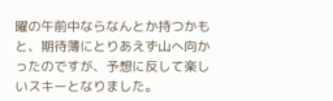曜の午前中ならなんとか持つかもと、期待薄にとりあえず山へ向かったのですが、予想に反して楽しいスキーとなりました。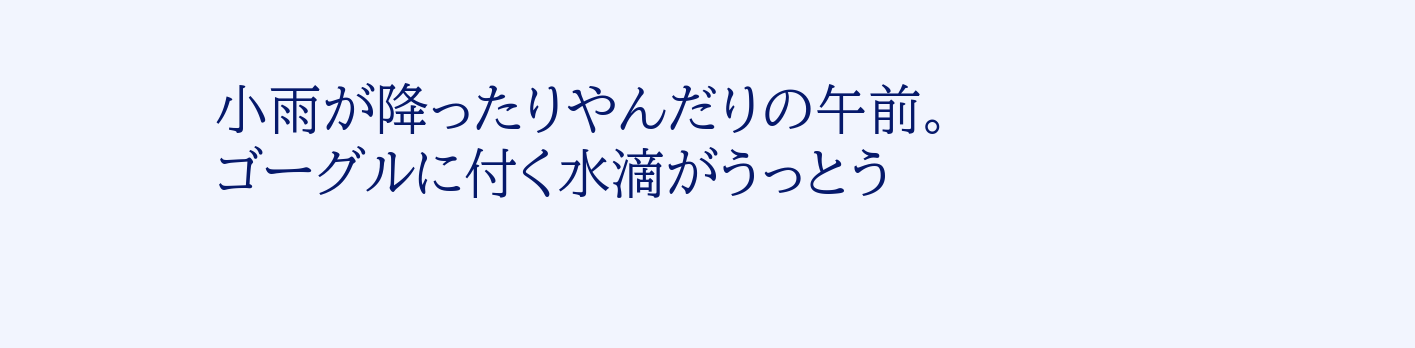小雨が降ったりやんだりの午前。
ゴーグルに付く水滴がうっとう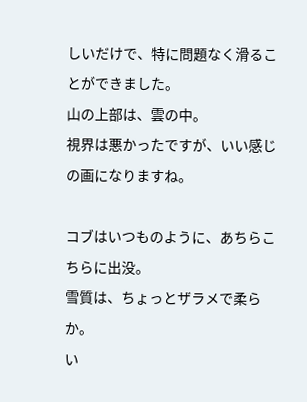しいだけで、特に問題なく滑ることができました。
山の上部は、雲の中。
視界は悪かったですが、いい感じの画になりますね。

コブはいつものように、あちらこちらに出没。
雪質は、ちょっとザラメで柔らか。
い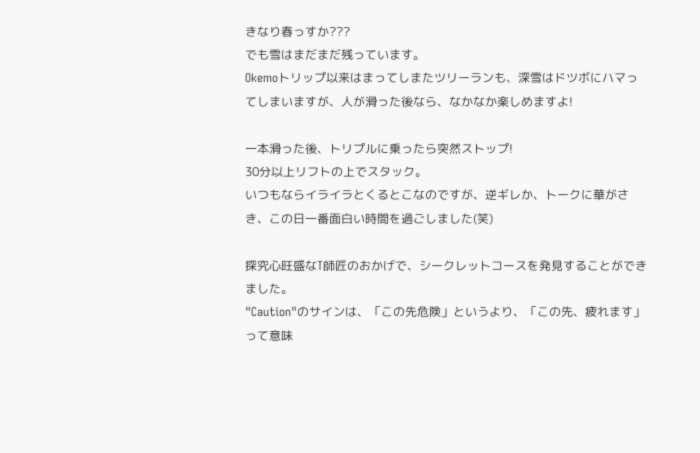きなり春っすか???
でも雪はまだまだ残っています。
Okemoトリップ以来はまってしまたツリーランも、深雪はドツボにハマってしまいますが、人が滑った後なら、なかなか楽しめますよ!

一本滑った後、トリプルに乗ったら突然ストップ!
30分以上リフトの上でスタック。
いつもならイライラとくるとこなのですが、逆ギレか、トークに華がさき、この日一番面白い時間を過ごしました(笑)

探究心旺盛なT師匠のおかげで、シークレットコースを発見することができました。
"Caution"のサインは、「この先危険」というより、「この先、疲れます」って意味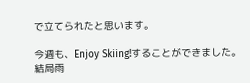で立てられたと思います。

今週も、Enjoy Skiing!することができました。
結局雨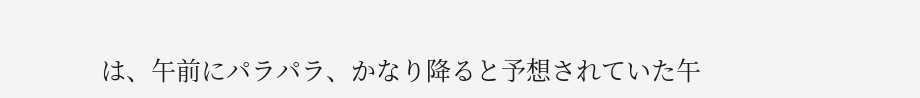は、午前にパラパラ、かなり降ると予想されていた午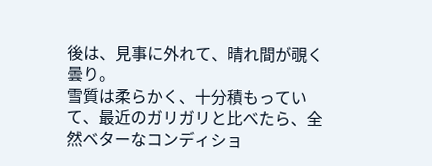後は、見事に外れて、晴れ間が覗く曇り。
雪質は柔らかく、十分積もっていて、最近のガリガリと比べたら、全然ベターなコンディショ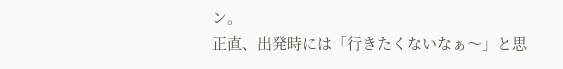ン。
正直、出発時には「行きたくないなぁ〜」と思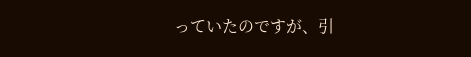っていたのですが、引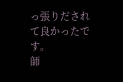っ張りだされて良かったです。
師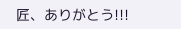匠、ありがとう!!!